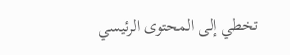تخطي إلى المحتوى الرئيسي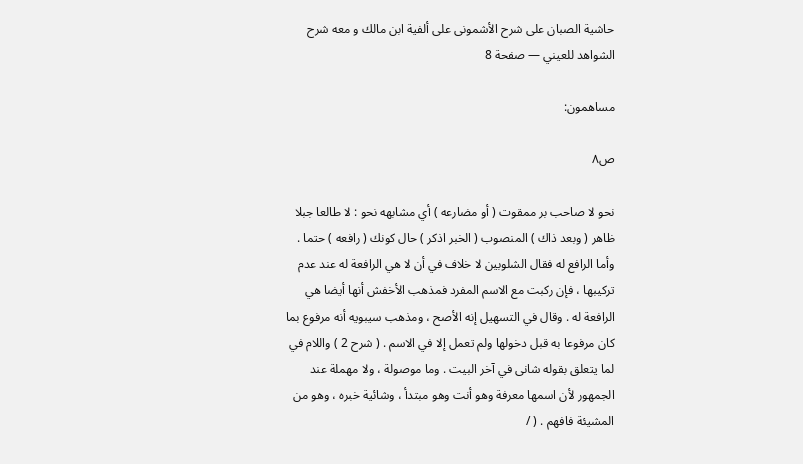حاشية الصبان على شرح الأشمونى على ألفية ابن مالك و معه شرح الشواهد للعيني — صفحة 8

مساهمون:

ص٨

نحو لا صاحب بر ممقوت ( أو مضارعه ) أي مشابهه نحو : لا طالعا جبلا ظاهر ( وبعد ذاك ) المنصوب ( الخبر اذكر ) حال كونك ( رافعه ) حتما . وأما الرافع له فقال الشلوبين لا خلاف في أن لا هي الرافعة له عند عدم تركيبها ، فإن ركبت مع الاسم المفرد فمذهب الأخفش أنها أيضا هي الرافعة له . وقال في التسهيل إنه الأصح ، ومذهب سيبويه أنه مرفوع بما كان مرفوعا به قبل دخولها ولم تعمل إلا في الاسم . ( شرح 2 ) واللام في لما يتعلق بقوله شانى في آخر البيت . وما موصولة ، ولا مهملة عند الجمهور لأن اسمها معرفة وهو أنت وهو مبتدأ ، وشائية خبره ، وهو من المشيئة فافهم . ( /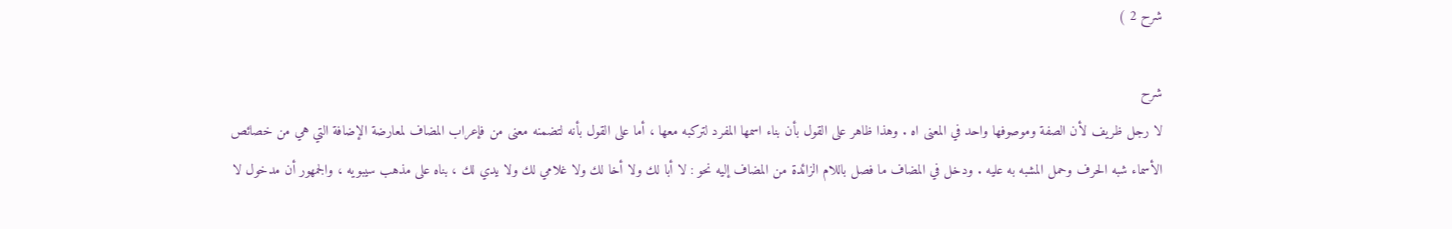شرح 2 )

شرح
لا رجل ظريف لأن الصفة وموصوفها واحد في المعنى اه . وهذا ظاهر على القول بأن بناء اسمها المفرد لتركبه معها ، أما على القول بأنه لتضمنه معنى من فإعراب المضاف لمعارضة الإضافة التي هي من خصائص الأسماء شبه الحرف وحمل المشبه به عليه . ودخل في المضاف ما فصل باللام الزائدة من المضاف إليه نحو : لا أبا لك ولا أخا لك ولا غلامي لك ولا يدي لك ، بناه على مذهب سيبويه ، والجمهور أن مدخول لا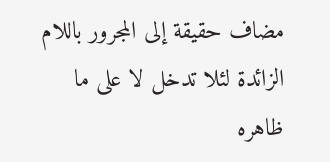مضاف حقيقة إلى المجرور باللام الزائدة لئلا تدخل لا على ما ظاهره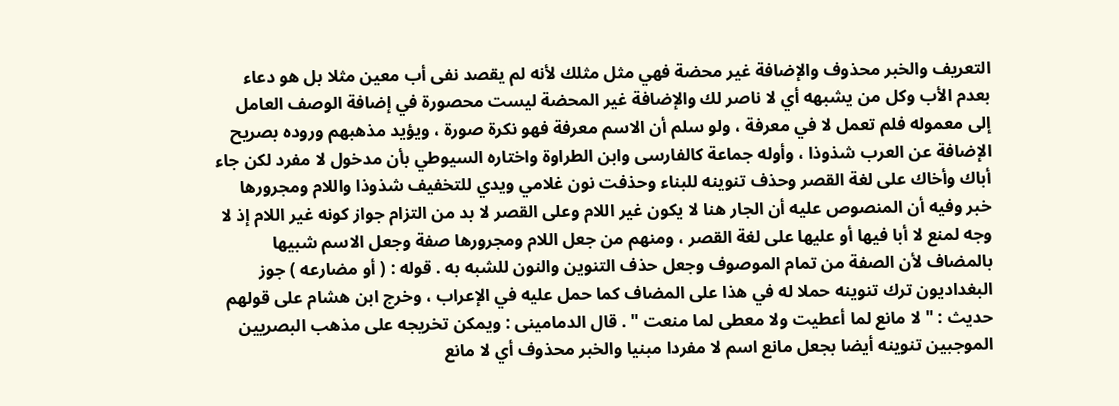التعريف والخبر محذوف والإضافة غير محضة فهي مثل مثلك لأنه لم يقصد نفى أب معين مثلا بل هو دعاء بعدم الأب وكل من يشبهه أي لا ناصر لك والإضافة غير المحضة ليست محصورة في إضافة الوصف العامل إلى معموله فلم تعمل لا في معرفة ، ولو سلم أن الاسم معرفة فهو نكرة صورة ، ويؤيد مذهبهم وروده بصريح الإضافة عن العرب شذوذا ، وأوله جماعة كالفارسى وابن الطراوة واختاره السيوطي بأن مدخول لا مفرد لكن جاء أباك وأخاك على لغة القصر وحذف تنوينه للبناء وحذفت نون غلامي ويدي للتخفيف شذوذا واللام ومجرورها خبر وفيه أن المنصوص عليه أن الجار هنا لا يكون غير اللام وعلى القصر لا بد من التزام جواز كونه غير اللام إذ لا وجه لمنع لا أبا فيها أو عليها على لغة القصر ، ومنهم من جعل اللام ومجرورها صفة وجعل الاسم شبيها بالمضاف لأن الصفة من تمام الموصوف وجعل حذف التنوين والنون للشبه به . قوله : ( أو مضارعه ) جوز البغداديون ترك تنوينه حملا له في هذا على المضاف كما حمل عليه في الإعراب ، وخرج ابن هشام على قولهم حديث : " لا مانع لما أعطيت ولا معطى لما منعت " . قال الدمامينى : ويمكن تخريجه على مذهب البصريين الموجبين تنوينه أيضا بجعل مانع اسم لا مفردا مبنيا والخبر محذوف أي لا مانع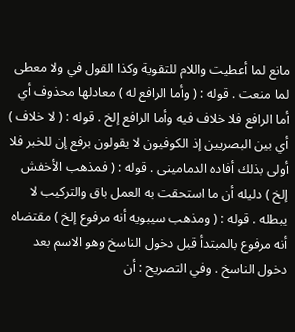مانع لما أعطيت واللام للتقوية وكذا القول في ولا معطى لما منعت . قوله : ( وأما الرافع له ) معادلها محذوف أي أما الرافع فلا خلاف فيه وأما الرافع إلخ . قوله : ( لا خلاف ) أي بين البصريين إذ الكوفيون لا يقولون برفع إن للخبر فلا أولى بذلك أفاده الدمامينى . قوله : ( فمذهب الأخفش إلخ ) دليله أن ما استحقت به العمل باق والتركيب لا يبطله . قوله : ( ومذهب سيبويه أنه مرفوع إلخ ) مقتضاه أنه مرفوع بالمبتدأ قبل دخول الناسخ وهو الاسم بعد دخول الناسخ . وفي التصريح : أن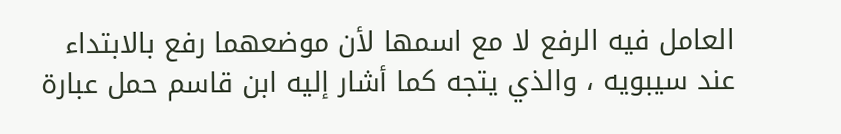العامل فيه الرفع لا مع اسمها لأن موضعهما رفع بالابتداء عند سيبويه ، والذي يتجه كما أشار إليه ابن قاسم حمل عبارة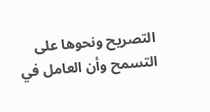التصريح ونحوها على التسمح وأن العامل في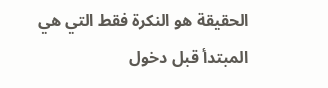الحقيقة هو النكرة فقط التي هي المبتدأ قبل دخول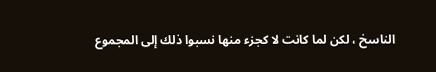الناسخ ، لكن لما كانت لا كجزء منها نسبوا ذلك إلى المجموع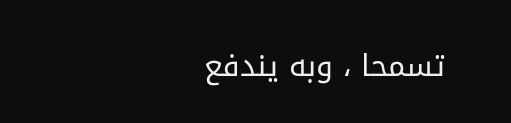تسمحا ، وبه يندفع